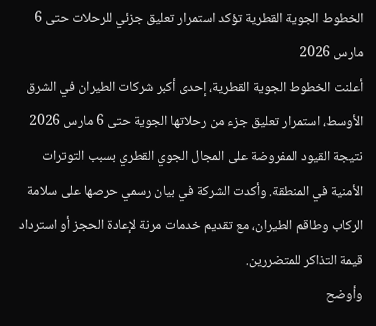الخطوط الجوية القطرية تؤكد استمرار تعليق جزئي للرحلات حتى 6 مارس 2026
أعلنت الخطوط الجوية القطرية، إحدى أكبر شركات الطيران في الشرق الأوسط، استمرار تعليق جزء من رحلاتها الجوية حتى 6 مارس 2026 نتيجة القيود المفروضة على المجال الجوي القطري بسبب التوترات الأمنية في المنطقة. وأكدت الشركة في بيان رسمي حرصها على سلامة الركاب وطاقم الطيران، مع تقديم خدمات مرنة لإعادة الحجز أو استرداد قيمة التذاكر للمتضررين.
وأوضح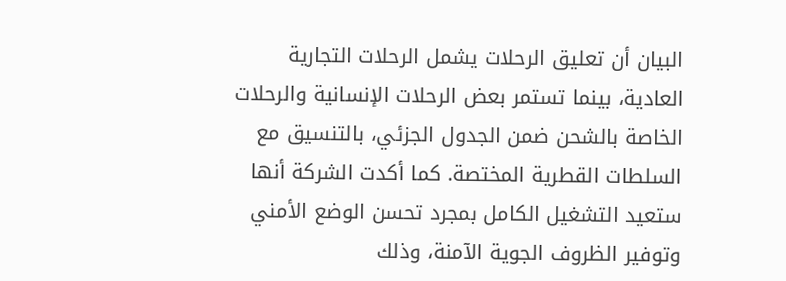البيان أن تعليق الرحلات يشمل الرحلات التجارية العادية، بينما تستمر بعض الرحلات الإنسانية والرحلات الخاصة بالشحن ضمن الجدول الجزئي، بالتنسيق مع السلطات القطرية المختصة. كما أكدت الشركة أنها ستعيد التشغيل الكامل بمجرد تحسن الوضع الأمني وتوفير الظروف الجوية الآمنة، وذلك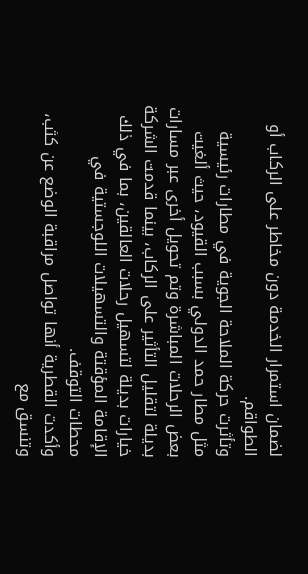لضمان استمرار الخدمة دون مخاطر على الركاب أو الطواقم.
وتأثرت حركة الملاحة الجوية في مطارات رئيسية مثل مطار حمد الدولي بسبب القيود، حيث ألغيت بعض الرحلات المباشرة وتم تحويل أخرى عبر مسارات بديلة لتقليل التأثير على الركاب، بينما قدمت الشركة خيارات بديلة لتسهيل رحلات العالقين، بما في ذلك الإقامة المؤقتة والتسهيلات اللوجستية في محطات التوقف.
وأكدت القطرية أنها تواصل مراقبة الوضع عن كثب، وتنسق مع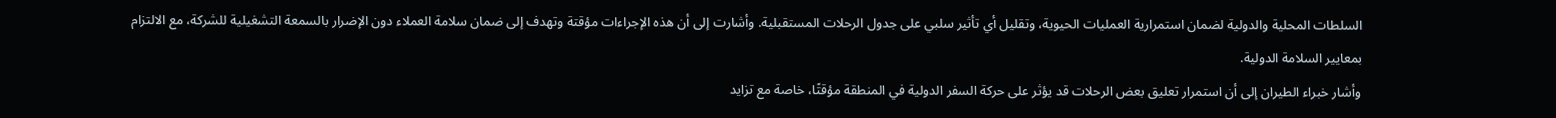السلطات المحلية والدولية لضمان استمرارية العمليات الحيوية، وتقليل أي تأثير سلبي على جدول الرحلات المستقبلية. وأشارت إلى أن هذه الإجراءات مؤقتة وتهدف إلى ضمان سلامة العملاء دون الإضرار بالسمعة التشغيلية للشركة، مع الالتزام بمعايير السلامة الدولية.
وأشار خبراء الطيران إلى أن استمرار تعليق بعض الرحلات قد يؤثر على حركة السفر الدولية في المنطقة مؤقتًا، خاصة مع تزايد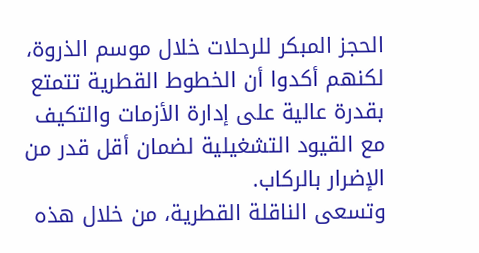الحجز المبكر للرحلات خلال موسم الذروة، لكنهم أكدوا أن الخطوط القطرية تتمتع بقدرة عالية على إدارة الأزمات والتكيف مع القيود التشغيلية لضمان أقل قدر من الإضرار بالركاب.
وتسعى الناقلة القطرية، من خلال هذه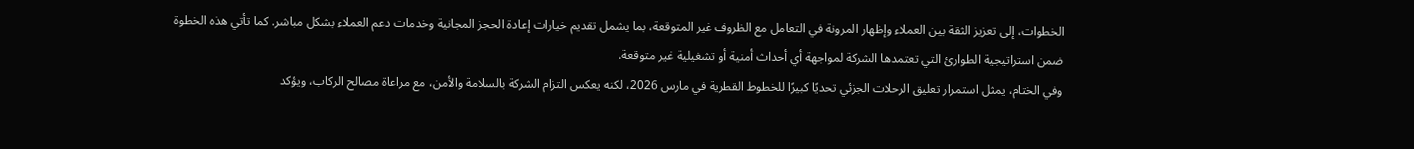الخطوات، إلى تعزيز الثقة بين العملاء وإظهار المرونة في التعامل مع الظروف غير المتوقعة، بما يشمل تقديم خيارات إعادة الحجز المجانية وخدمات دعم العملاء بشكل مباشر. كما تأتي هذه الخطوة ضمن استراتيجية الطوارئ التي تعتمدها الشركة لمواجهة أي أحداث أمنية أو تشغيلية غير متوقعة.
وفي الختام، يمثل استمرار تعليق الرحلات الجزئي تحديًا كبيرًا للخطوط القطرية في مارس 2026، لكنه يعكس التزام الشركة بالسلامة والأمن، مع مراعاة مصالح الركاب، ويؤكد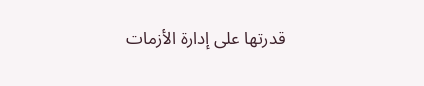قدرتها على إدارة الأزمات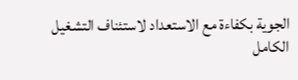الجوية بكفاءة مع الاستعداد لاستئناف التشغيل الكامل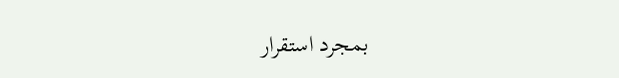بمجرد استقرار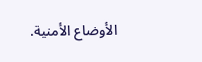الأوضاع الأمنية.